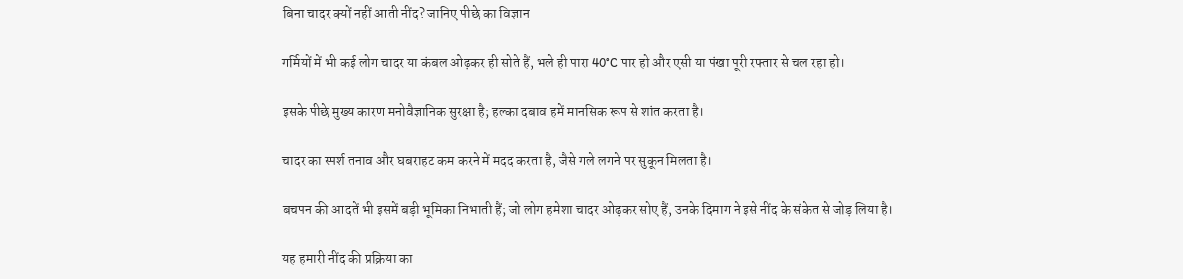बिना चादर क्यों नहीं आती नींद? जानिए पीछे का विज्ञान

गर्मियों में भी कई लोग चादर या कंबल ओढ़कर ही सोते हैं, भले ही पारा 40°C पार हो और एसी या पंखा पूरी रफ्तार से चल रहा हो।

इसके पीछे मुख्य कारण मनोवैज्ञानिक सुरक्षा है; हल्का दबाव हमें मानसिक रूप से शांत करता है।

चादर का स्पर्श तनाव और घबराहट कम करने में मदद करता है, जैसे गले लगने पर सुकून मिलता है।

बचपन की आदतें भी इसमें बड़ी भूमिका निभाती हैं; जो लोग हमेशा चादर ओढ़कर सोए हैं, उनके दिमाग ने इसे नींद के संकेत से जोड़ लिया है।

यह हमारी नींद की प्रक्रिया का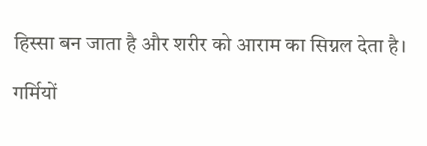हिस्सा बन जाता है और शरीर को आराम का सिग्नल देता है।

गर्मियों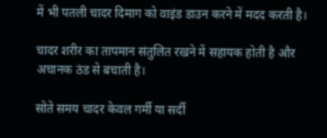में भी पतली चादर दिमाग को वाइंड डाउन करने में मदद करती है।

चादर शरीर का तापमान संतुलित रखने में सहायक होती है और अचानक ठंड से बचाती है।

सोते समय चादर केवल गर्मी या सर्दी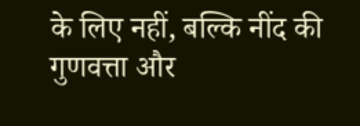के लिए नहीं, बल्कि नींद की गुणवत्ता और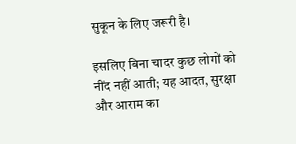सुकून के लिए जरूरी है।

इसलिए बिना चादर कुछ लोगों को नींद नहीं आती; यह आदत, सुरक्षा और आराम का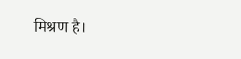मिश्रण है।